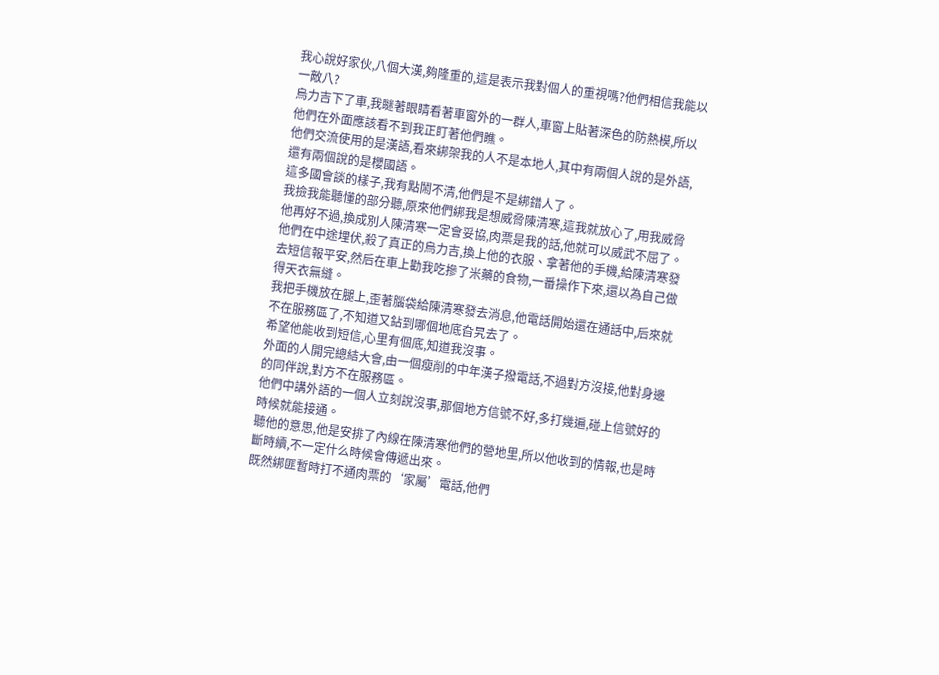我心說好家伙,八個大漢,夠隆重的,這是表示我對個人的重視嗎?他們相信我能以一敵八?
烏力吉下了車,我瞇著眼睛看著車窗外的一群人,車窗上貼著深色的防熱模,所以他們在外面應該看不到我正盯著他們瞧。
他們交流使用的是漢語,看來綁架我的人不是本地人,其中有兩個人說的是外語,還有兩個說的是櫻國語。
這多國會談的樣子,我有點鬧不清,他們是不是綁錯人了。
我撿我能聽懂的部分聽,原來他們綁我是想威脅陳清寒,這我就放心了,用我威脅他再好不過,換成別人陳清寒一定會妥協,肉票是我的話,他就可以威武不屈了。
他們在中途埋伏,殺了真正的烏力吉,換上他的衣服、拿著他的手機,給陳清寒發去短信報平安,然后在車上勸我吃摻了米藥的食物,一番操作下來,還以為自己做得天衣無縫。
我把手機放在腿上,歪著腦袋給陳清寒發去消息,他電話開始還在通話中,后來就不在服務區了,不知道又鉆到哪個地底旮旯去了。
希望他能收到短信,心里有個底,知道我沒事。
外面的人開完總結大會,由一個瘦削的中年漢子撥電話,不過對方沒接,他對身邊的同伴說,對方不在服務區。
他們中講外語的一個人立刻說沒事,那個地方信號不好,多打幾遍,碰上信號好的時候就能接通。
聽他的意思,他是安排了內線在陳清寒他們的營地里,所以他收到的情報,也是時斷時續,不一定什么時候會傳遞出來。
既然綁匪暫時打不通肉票的‘家屬’電話,他們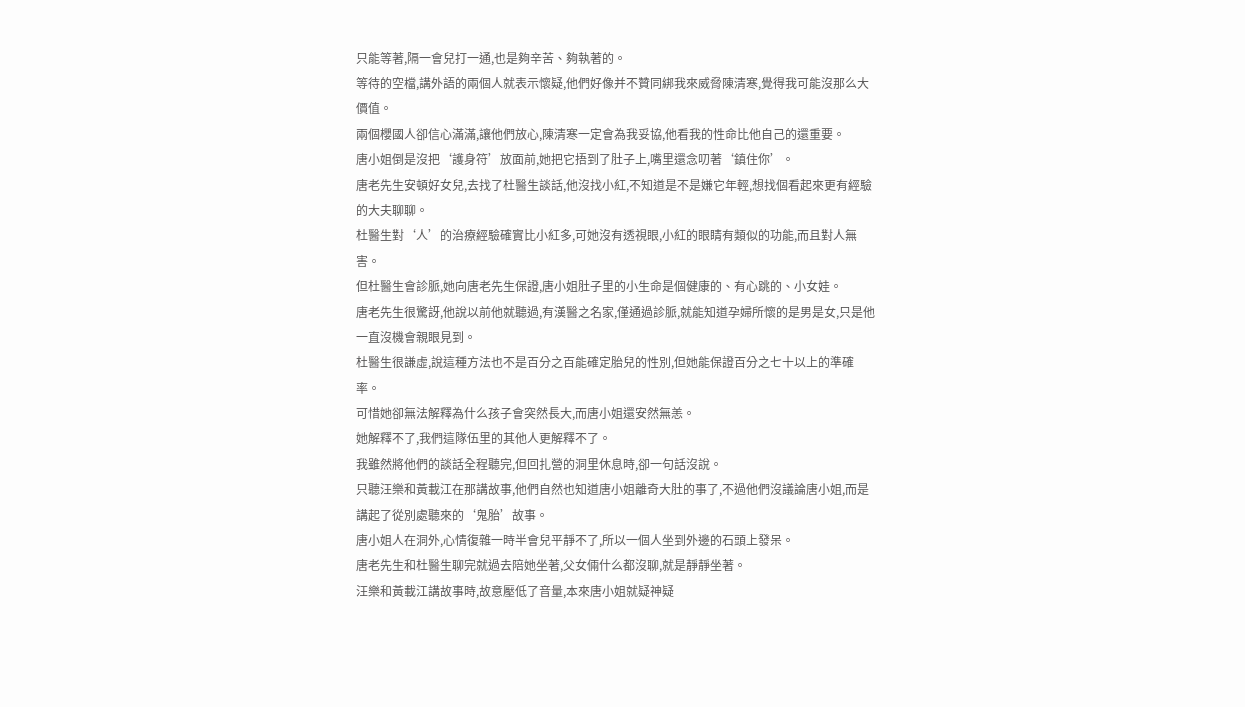只能等著,隔一會兒打一通,也是夠辛苦、夠執著的。
等待的空檔,講外語的兩個人就表示懷疑,他們好像并不贊同綁我來威脅陳清寒,覺得我可能沒那么大價值。
兩個櫻國人卻信心滿滿,讓他們放心,陳清寒一定會為我妥協,他看我的性命比他自己的還重要。
唐小姐倒是沒把‘護身符’放面前,她把它捂到了肚子上,嘴里還念叨著‘鎮住你’。
唐老先生安頓好女兒,去找了杜醫生談話,他沒找小紅,不知道是不是嫌它年輕,想找個看起來更有經驗的大夫聊聊。
杜醫生對‘人’的治療經驗確實比小紅多,可她沒有透視眼,小紅的眼睛有類似的功能,而且對人無害。
但杜醫生會診脈,她向唐老先生保證,唐小姐肚子里的小生命是個健康的、有心跳的、小女娃。
唐老先生很驚訝,他說以前他就聽過,有漢醫之名家,僅通過診脈,就能知道孕婦所懷的是男是女,只是他一直沒機會親眼見到。
杜醫生很謙虛,說這種方法也不是百分之百能確定胎兒的性別,但她能保證百分之七十以上的準確率。
可惜她卻無法解釋為什么孩子會突然長大,而唐小姐還安然無恙。
她解釋不了,我們這隊伍里的其他人更解釋不了。
我雖然將他們的談話全程聽完,但回扎營的洞里休息時,卻一句話沒說。
只聽汪樂和黃載江在那講故事,他們自然也知道唐小姐離奇大肚的事了,不過他們沒議論唐小姐,而是講起了從別處聽來的‘鬼胎’故事。
唐小姐人在洞外,心情復雜一時半會兒平靜不了,所以一個人坐到外邊的石頭上發呆。
唐老先生和杜醫生聊完就過去陪她坐著,父女倆什么都沒聊,就是靜靜坐著。
汪樂和黃載江講故事時,故意壓低了音量,本來唐小姐就疑神疑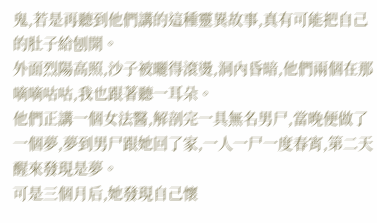鬼,若是再聽到他們講的這種靈異故事,真有可能把自己的肚子給刨開。
外面烈陽高照,沙子被曬得滾燙,洞內昏暗,他們兩個在那嘀嘀咕咕,我也跟著聽一耳朵。
他們正講一個女法醫,解剖完一具無名男尸,當晚便做了一個夢,夢到男尸跟她回了家,一人一尸一度春宵,第二天醒來發現是夢。
可是三個月后,她發現自己懷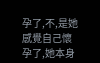孕了,不,是她感覺自己懷孕了,她本身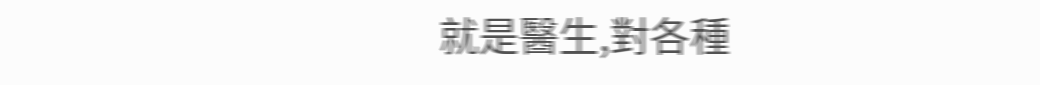就是醫生,對各種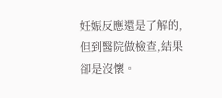妊娠反應還是了解的,但到醫院做檢查,結果卻是沒懷。